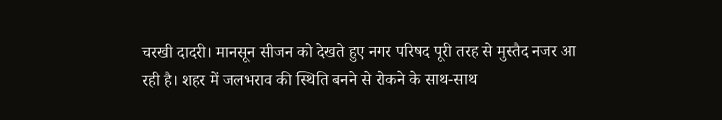चरखी दादरी। मानसून सीजन को देखते हुए नगर परिषद पूरी तरह से मुस्तैद नजर आ रही है। शहर में जलभराव की स्थिति बनने से रोकने के साथ-साथ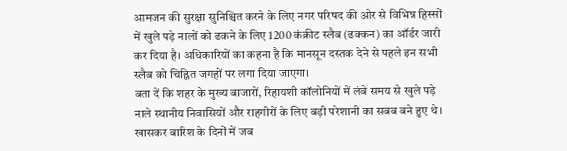आमजन की सुरक्षा सुनिश्चित करने के लिए नगर परिषद की ओर से विभिन्न हिस्सों में खुले पड़े नालों को ढकने के लिए 1200 कंक्रीट स्लैब (ढक्कन) का ऑर्डर जारी कर दिया है। अधिकारियों का कहना है कि मानसून दस्तक देने से पहले इन सभी स्लैब को चिह्नित जगहों पर लगा दिया जाएगा।
बता दें कि शहर के मुख्य बाजारों, रिहायशी कॉलोनियों में लंबे समय से खुले पड़े नाले स्थानीय निवासियों और राहगीरों के लिए बड़ी परेशानी का सबब बने हुए थे। खासकर बारिश के दिनों में जब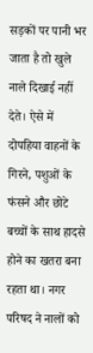सड़कों पर पानी भर जाता है तो खुले नाले दिखाई नहीं देते। ऐसे में दोपहिया वाहनों के गिरने, पशुओं के फंसने और छोटे बच्चों के साथ हादसे होने का खतरा बना रहता था। नगर परिषद ने नालों को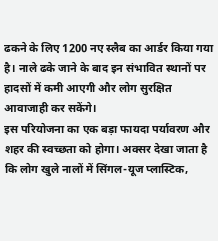ढकने के लिए 1200 नए स्लैब का आर्डर किया गया है। नाले ढके जाने के बाद इन संभावित स्थानों पर हादसों में कमी आएगी और लोग सुरक्षित आवाजाही कर सकेंगे।
इस परियोजना का एक बड़ा फायदा पर्यावरण और शहर की स्वच्छता को होगा। अक्सर देखा जाता है कि लोग खुले नालों में सिंगल-यूज प्लास्टिक,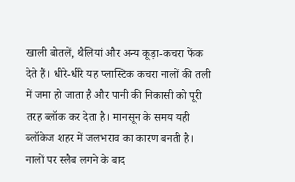खाली बोतलें, थैलियां और अन्य कूड़ा-कचरा फेंक देते हैं। धीरे-धीरे यह प्लास्टिक कचरा नालों की तली में जमा हो जाता है और पानी की निकासी को पूरी तरह ब्लॉक कर देता है। मानसून के समय यही ब्लॉकेज शहर में जलभराव का कारण बनती है। नालों पर स्लैब लगने के बाद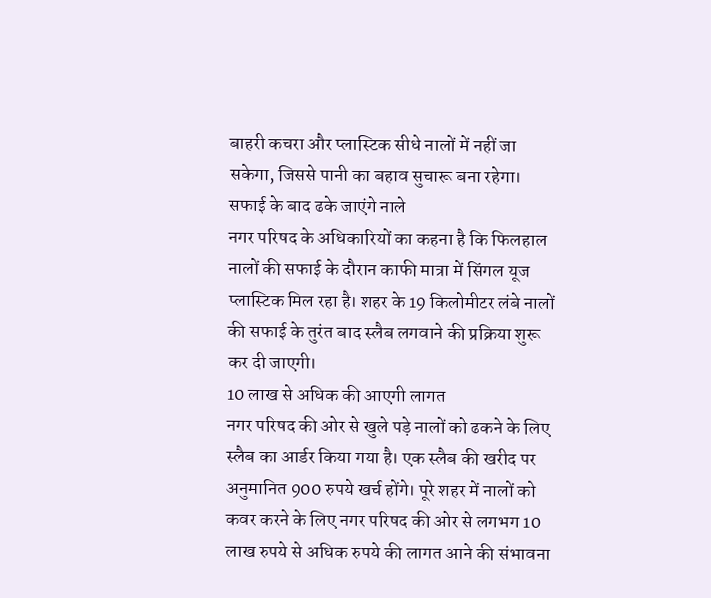बाहरी कचरा और प्लास्टिक सीधे नालों में नहीं जा सकेगा, जिससे पानी का बहाव सुचारू बना रहेगा।
सफाई के बाद ढके जाएंगे नाले
नगर परिषद के अधिकारियों का कहना है कि फिलहाल नालों की सफाई के दौरान काफी मात्रा में सिंगल यूज प्लास्टिक मिल रहा है। शहर के 19 किलोमीटर लंबे नालों की सफाई के तुरंत बाद स्लैब लगवाने की प्रक्रिया शुरू कर दी जाएगी।
10 लाख से अधिक की आएगी लागत
नगर परिषद की ओर से खुले पड़े नालों को ढकने के लिए स्लैब का आर्डर किया गया है। एक स्लैब की खरीद पर अनुमानित 900 रुपये खर्च होंगे। पूरे शहर में नालों को कवर करने के लिए नगर परिषद की ओर से लगभग 10 लाख रुपये से अधिक रुपये की लागत आने की संभावना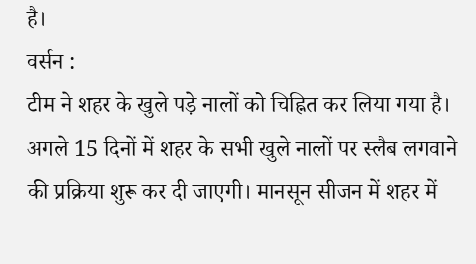है।
वर्सन :
टीम ने शहर के खुले पड़े नालों को चिह्नित कर लिया गया है। अगले 15 दिनों में शहर के सभी खुले नालों पर स्लैब लगवाने की प्रक्रिया शुरू कर दी जाएगी। मानसून सीजन में शहर में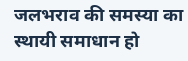जलभराव की समस्या का स्थायी समाधान हो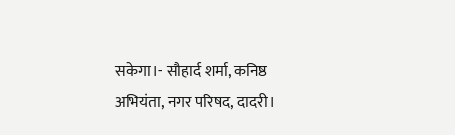सकेगा।- सौहार्द शर्मा, कनिष्ठ अभियंता, नगर परिषद, दादरी।